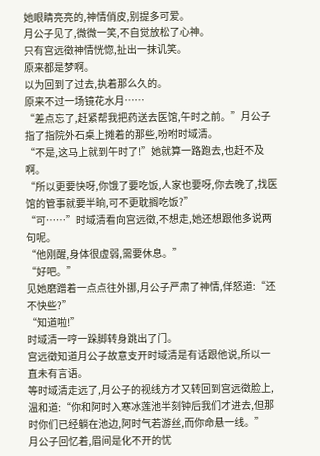她眼睛亮亮的,神情俏皮,别提多可爱。
月公子见了,微微一笑,不自觉放松了心神。
只有宫远徵神情恍惚,扯出一抹讥笑。
原来都是梦啊。
以为回到了过去,执着那么久的。
原来不过一场镜花水月……
“差点忘了,赶紧帮我把药送去医馆,午时之前。”月公子指了指院外石桌上摊着的那些,吩咐时域清。
“不是,这马上就到午时了!”她就算一路跑去,也赶不及啊。
“所以更要快呀,你饿了要吃饭,人家也要呀,你去晚了,找医馆的管事就要半晌,可不更耽搁吃饭?”
“可……”时域清看向宫远徵,不想走,她还想跟他多说两句呢。
“他刚醒,身体很虚弱,需要休息。”
“好吧。”
见她磨蹭着一点点往外挪,月公子严肃了神情,佯怒道:“还不快些?”
“知道啦!”
时域清一哼一跺脚转身跳出了门。
宫远徵知道月公子故意支开时域清是有话跟他说,所以一直未有言语。
等时域清走远了,月公子的视线方才又转回到宫远徵脸上,温和道:“你和阿时入寒冰莲池半刻钟后我们才进去,但那时你们已经躺在池边,阿时气若游丝,而你命悬一线。”
月公子回忆着,眉间是化不开的忧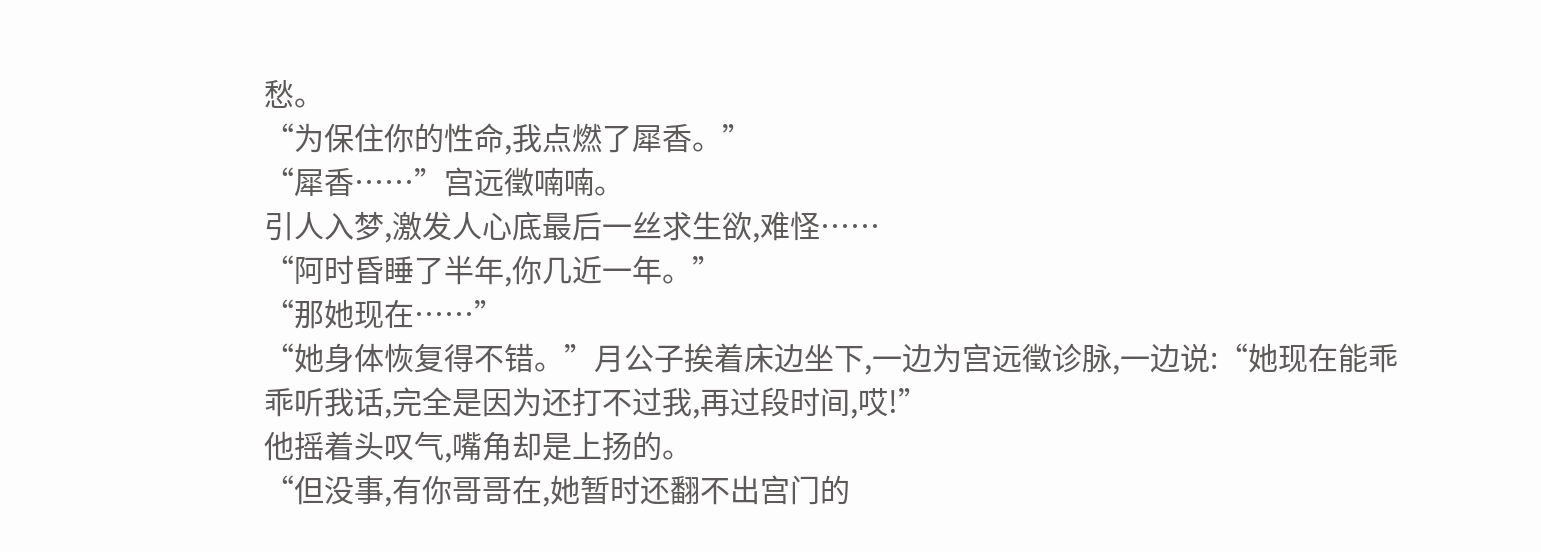愁。
“为保住你的性命,我点燃了犀香。”
“犀香……”宫远徵喃喃。
引人入梦,激发人心底最后一丝求生欲,难怪……
“阿时昏睡了半年,你几近一年。”
“那她现在……”
“她身体恢复得不错。”月公子挨着床边坐下,一边为宫远徵诊脉,一边说:“她现在能乖乖听我话,完全是因为还打不过我,再过段时间,哎!”
他摇着头叹气,嘴角却是上扬的。
“但没事,有你哥哥在,她暂时还翻不出宫门的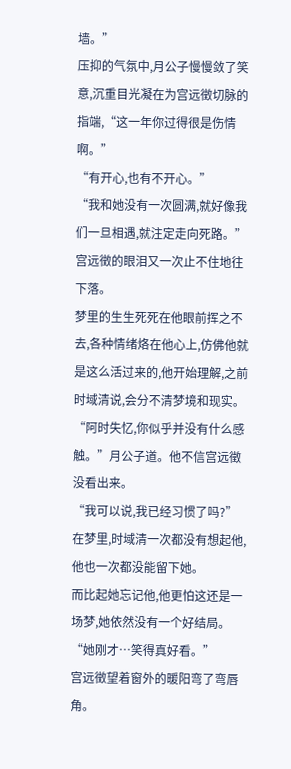墙。”
压抑的气氛中,月公子慢慢敛了笑意,沉重目光凝在为宫远徵切脉的指端,“这一年你过得很是伤情啊。”
“有开心,也有不开心。”
“我和她没有一次圆满,就好像我们一旦相遇,就注定走向死路。”
宫远徵的眼泪又一次止不住地往下落。
梦里的生生死死在他眼前挥之不去,各种情绪烙在他心上,仿佛他就是这么活过来的,他开始理解,之前时域清说,会分不清梦境和现实。
“阿时失忆,你似乎并没有什么感触。”月公子道。他不信宫远徵没看出来。
“我可以说,我已经习惯了吗?”
在梦里,时域清一次都没有想起他,他也一次都没能留下她。
而比起她忘记他,他更怕这还是一场梦,她依然没有一个好结局。
“她刚才…笑得真好看。”
宫远徵望着窗外的暖阳弯了弯唇角。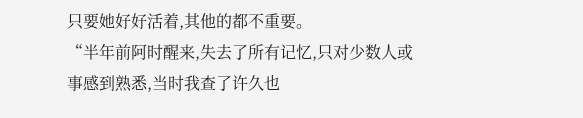只要她好好活着,其他的都不重要。
“半年前阿时醒来,失去了所有记忆,只对少数人或事感到熟悉,当时我查了许久也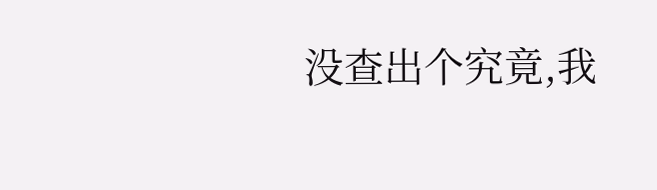没查出个究竟,我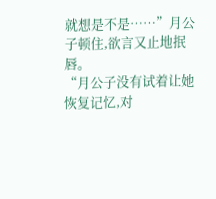就想是不是……”月公子顿住,欲言又止地抿唇。
“月公子没有试着让她恢复记忆,对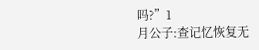吗?”1
月公子:查记忆恢复无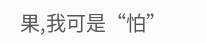果,我可是“怕”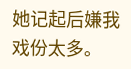她记起后嫌我戏份太多。